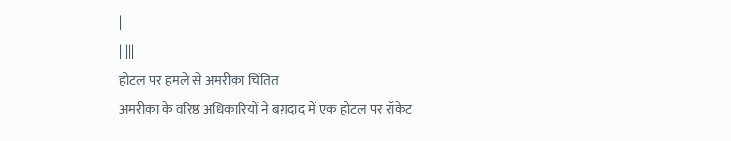|
| |||
होटल पर हमले से अमरीका चिंतित
अमरीका के वरिष्ठ अधिकारियों ने बग़दाद में एक होटल पर रॉकेट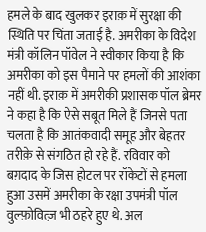हमले के बाद खुलकर इराक़ में सुरक्षा की स्थिति पर चिंता जताई है. अमरीका के विदेश मंत्री कॉलिन पॉवेल ने स्वीकार किया है कि अमरीका को इस पैमाने पर हमलों की आशंका नहीं थी. इराक़ में अमरीकी प्रशासक पॉल ब्रेमर ने कहा है कि ऐसे सबूत मिले हैं जिनसे पता चलता है कि आतंकवादी समूह और बेहतर तरीक़े से संगठित हो रहे हैं. रविवार को बग़दाद के जिस होटल पर रॉकेटों से हमला हुआ उसमें अमरीका के रक्षा उपमंत्री पॉल वुल्फ़ोवित्ज़ भी ठहरे हुए थे. अल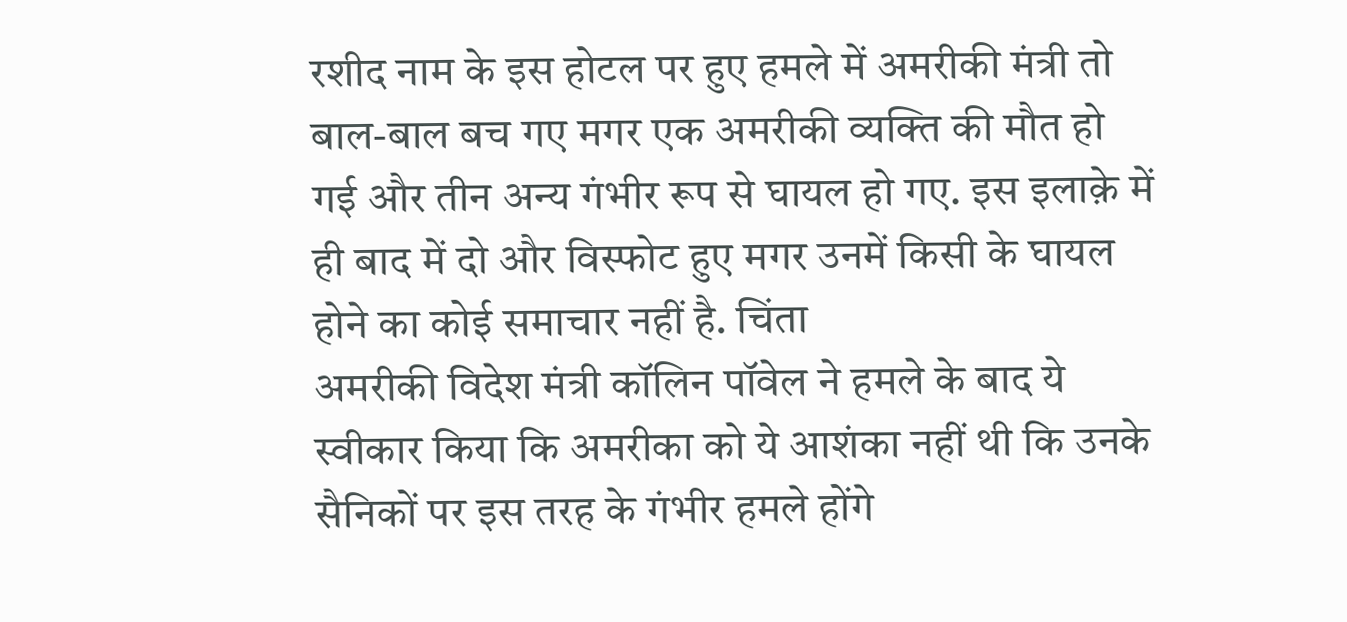रशीद नाम के इस होटल पर हुए हमले में अमरीकी मंत्री तो बाल-बाल बच गए मगर एक अमरीकी व्यक्ति की मौत हो गई और तीन अन्य गंभीर रूप से घायल हो गए. इस इलाक़े में ही बाद में दो और विस्फोट हुए मगर उनमें किसी के घायल होने का कोई समाचार नहीं है. चिंता
अमरीकी विदेश मंत्री कॉलिन पॉवेल ने हमले के बाद ये स्वीकार किया कि अमरीका को ये आशंका नहीं थी कि उनके सैनिकों पर इस तरह के गंभीर हमले होंगे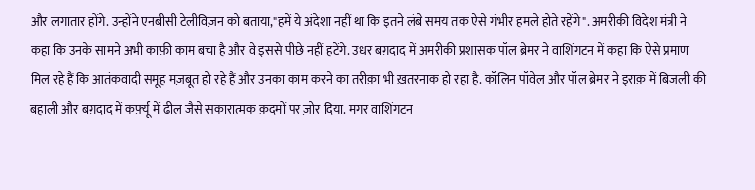और लगातार होंगे. उन्होंने एनबीसी टेलीविज़न को बताया,"हमें ये अंदेशा नहीं था कि इतने लंबे समय तक ऐसे गंभीर हमले होते रहेंगे". अमरीकी विदेश मंत्री ने कहा कि उनके सामने अभी काफ़ी काम बचा है और वे इससे पीछे नहीं हटेंगे. उधर बग़दाद में अमरीकी प्रशासक पॉल ब्रेमर ने वाशिंगटन में कहा कि ऐसे प्रमाण मिल रहे हैं कि आतंकवादी समूह मज़बूत हो रहे हैं और उनका काम करने का तरीक़ा भी ख़तरनाक हो रहा है. कॉलिन पॉवेल और पॉल ब्रेमर ने इराक़ में बिजली की बहाली और बग़दाद में कर्फ़्यू में ढील जैसे सकारात्मक क़दमों पर ज़ोर दिया. मगर वाशिंगटन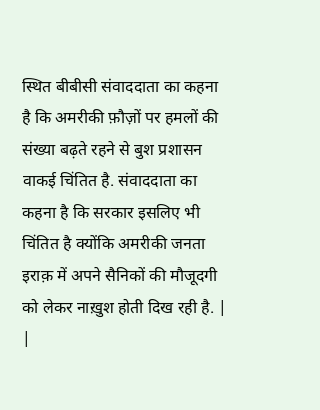स्थित बीबीसी संवाददाता का कहना है कि अमरीकी फ़ौज़ों पर हमलों की संख्या बढ़ते रहने से बुश प्रशासन वाकई चिंतित है. संवाददाता का कहना है कि सरकार इसलिए भी चिंतित है क्योंकि अमरीकी जनता इराक़ में अपने सैनिकों की मौजूदगी को लेकर नाख़ुश होती दिख रही है. |
|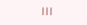|||